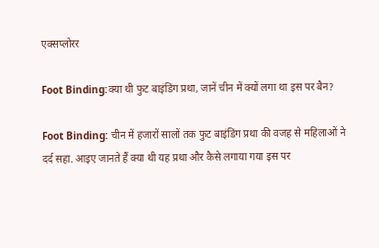एक्सप्लोरर

Foot Binding:क्या थी फुट बाइंडिंग प्रथा, जानें चीन में क्यों लगा था इस पर बैन?

Foot Binding: चीन में हजारों सालों तक फुट बाइंडिंग प्रथा की वजह से महिलाओं ने दर्द सहा. आइए जानते हैं क्या थी यह प्रथा और कैसे लगाया गया इस पर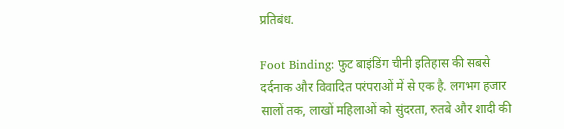प्रतिबंध.

Foot Binding: फुट बाइंडिंग चीनी इतिहास की सबसे दर्दनाक और विवादित परंपराओं में से एक है. लगभग हजार सालों तक, लाखों महिलाओं को सुंदरता, रुतबे और शादी की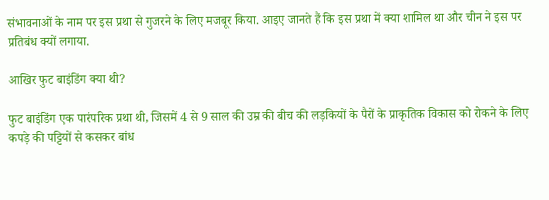संभावनाओं के नाम पर इस प्रथा से गुजरने के लिए मजबूर किया. आइए जानते हैं कि इस प्रथा में क्या शामिल था और चीन ने इस पर प्रतिबंध क्यों लगाया.

आखिर फुट बाइंडिंग क्या थी?

फुट बाइंडिंग एक पारंपरिक प्रथा थी, जिसमें 4 से 9 साल की उम्र की बीच की लड़कियों के पैरों के प्राकृतिक विकास को रोकने के लिए कपड़े की पट्टियों से कसकर बांध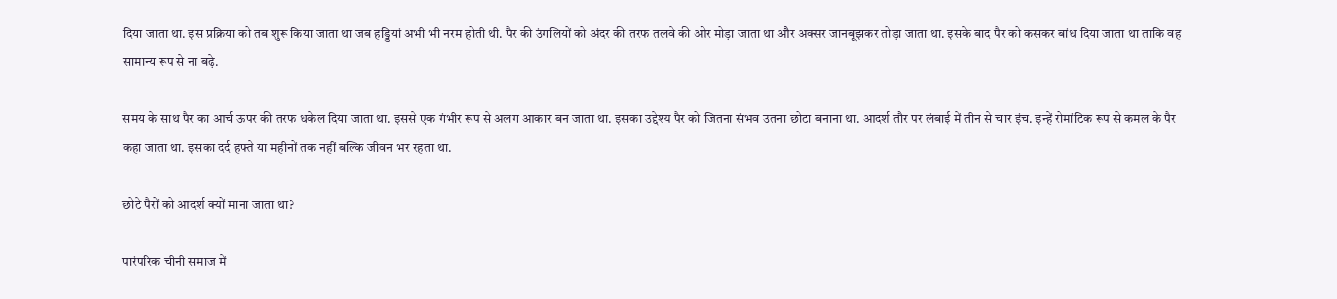दिया जाता था. इस प्रक्रिया को तब शुरू किया जाता था जब हड्डियां अभी भी नरम होती थी. पैर की उंगलियों को अंदर की तरफ तलवे की ओर मोड़ा जाता था और अक्सर जानबूझकर तोड़ा जाता था. इसके बाद पैर को कसकर बांध दिया जाता था ताकि वह सामान्य रूप से ना बढ़े.

समय के साथ पैर का आर्च ऊपर की तरफ धकेल दिया जाता था. इससे एक गंभीर रूप से अलग आकार बन जाता था. इसका उद्देश्य पैर को जितना संभव उतना छोटा बनाना था. आदर्श तौर पर लंबाई में तीन से चार इंच. इन्हें रोमांटिक रूप से कमल के पैर कहा जाता था. इसका दर्द हफ्ते या महीनों तक नहीं बल्कि जीवन भर रहता था.

छोटे पैरों को आदर्श क्यों माना जाता था?

पारंपरिक चीनी समाज में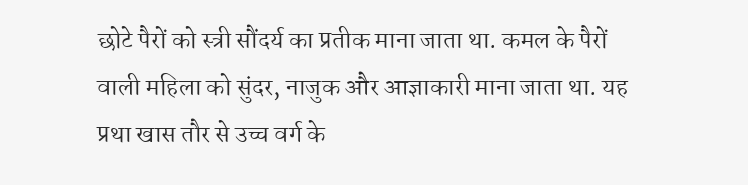छोटे पैरों को स्त्री सौंदर्य का प्रतीक माना जाता था. कमल के पैरों वाली महिला को सुंदर, नाजुक और आज्ञाकारी माना जाता था. यह प्रथा खास तौर से उच्च वर्ग के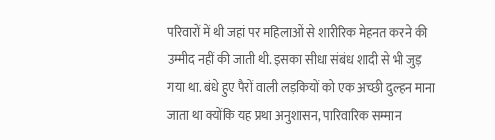परिवारों में थी जहां पर महिलाओं से शारीरिक मेहनत करने की उम्मीद नहीं की जाती थी. इसका सीधा संबंध शादी से भी जुड़ गया था. बंधे हुए पैरों वाली लड़कियों को एक अच्छी दुल्हन माना जाता था क्योंकि यह प्रथा अनुशासन, पारिवारिक सम्मान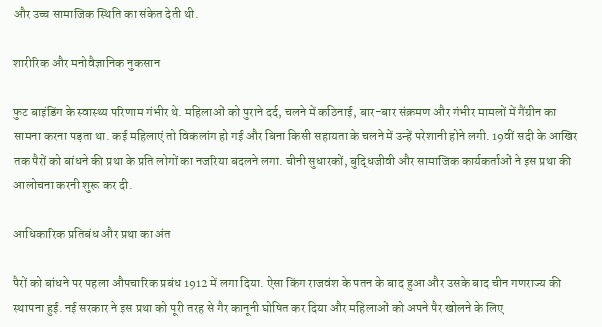और उच्च सामाजिक स्थिति का संकेत देती थी.

शारीरिक और मनोवैज्ञानिक नुकसान

फुट बाइंडिंग के स्वास्थ्य परिणाम गंभीर थे. महिलाओं को पुराने दर्द, चलने में कठिनाई, बार-बार संक्रमण और गंभीर मामलों में गैंग्रीन का सामना करना पड़ता था. कई महिलाएं तो विकलांग हो गई और बिना किसी सहायता के चलने में उन्हें परेशानी होने लगी. 19वीं सदी के आखिर तक पैरों को बांधने की प्रथा के प्रति लोगों का नजरिया बदलने लगा. चीनी सुधारकों, बुद्धिजीवी और सामाजिक कार्यकर्ताओं ने इस प्रथा की आलोचना करनी शुरू कर दी.

आधिकारिक प्रतिबंध और प्रथा का अंत

पैरों को बांधने पर पहला औपचारिक प्रबंध 1912 में लगा दिया. ऐसा किंग राजवंश के पतन के बाद हुआ और उसके बाद चीन गणराज्य की स्थापना हुई. नई सरकार ने इस प्रथा को पूरी तरह से गैर कानूनी घोषित कर दिया और महिलाओं को अपने पैर खोलने के लिए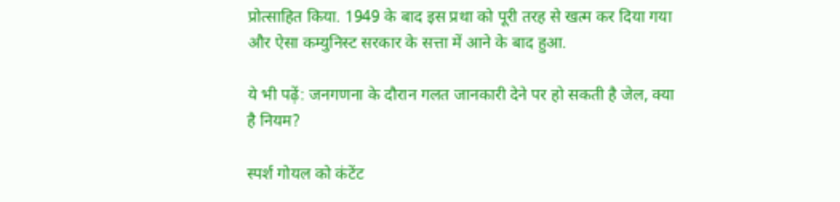प्रोत्साहित किया. 1949 के बाद इस प्रथा को पूरी तरह से खत्म कर दिया गया और ऐसा कम्युनिस्ट सरकार के सत्ता में आने के बाद हुआ.

ये भी पढ़ें: जनगणना के दौरान गलत जानकारी देने पर हो सकती है जेल, क्या है नियम?

स्पर्श गोयल को कंटेंट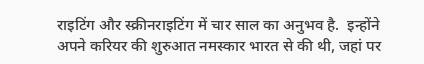राइटिंग और स्क्रीनराइटिंग में चार साल का अनुभव है.  इन्होंने अपने करियर की शुरुआत नमस्कार भारत से की थी, जहां पर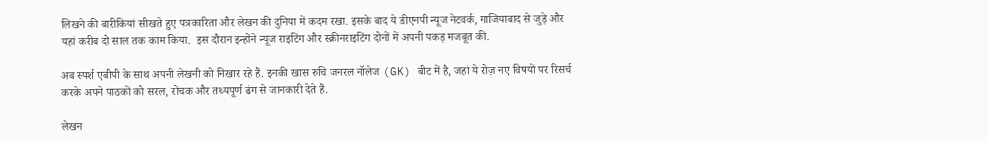लिखने की बारीकियां सीखते हुए पत्रकारिता और लेखन की दुनिया में कदम रखा. इसके बाद ये डीएनपी न्यूज नेटवर्क, गाजियाबाद से जुड़े और यहां करीब दो साल तक काम किया.  इस दौरान इन्होंने न्यूज राइटिंग और स्क्रीनराइटिंग दोनों में अपनी पकड़ मजबूत की.

अब स्पर्श एबीपी के साथ अपनी लेखनी को निखार रहे हैं. इनकी खास रुचि जनरल नॉलेज (GK) बीट में है, जहां ये रोज़ नए विषयों पर रिसर्च करके अपने पाठकों को सरल, रोचक और तथ्यपूर्ण ढंग से जानकारी देते हैं.

लेखन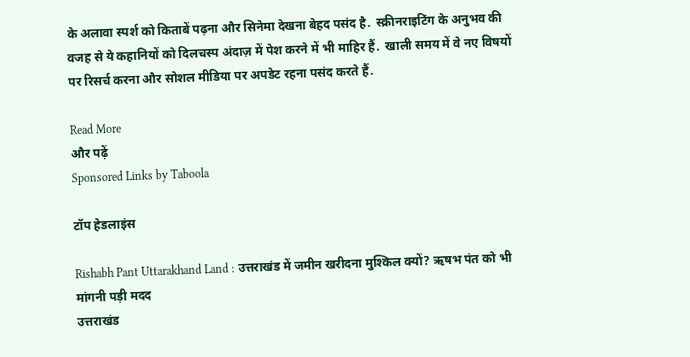के अलावा स्पर्श को किताबें पढ़ना और सिनेमा देखना बेहद पसंद है.  स्क्रीनराइटिंग के अनुभव की वजह से ये कहानियों को दिलचस्प अंदाज़ में पेश करने में भी माहिर हैं.  खाली समय में वे नए विषयों पर रिसर्च करना और सोशल मीडिया पर अपडेट रहना पसंद करते हैं.

Read More
और पढ़ें
Sponsored Links by Taboola

टॉप हेडलाइंस

Rishabh Pant Uttarakhand Land : उत्तराखंड में जमीन खरीदना मुश्किल क्यों? ऋषभ पंत को भी मांगनी पड़ी मदद
उत्तराखंड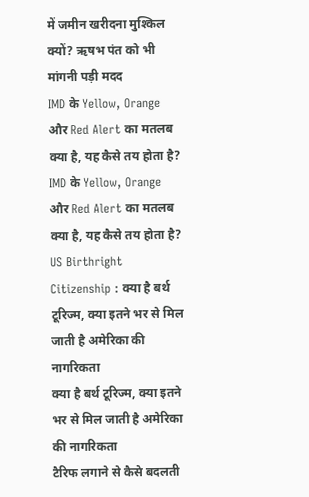में जमीन खरीदना मुश्किल क्यों? ऋषभ पंत को भी मांगनी पड़ी मदद
IMD के Yellow, Orange और Red Alert का मतलब क्या है, यह कैसे तय होता है?
IMD के Yellow, Orange और Red Alert का मतलब क्या है, यह कैसे तय होता है?
US Birthright Citizenship : क्या है बर्थ टूरिज्म, क्या इतने भर से मिल जाती है अमेरिका की नागरिकता
क्या है बर्थ टूरिज्म, क्या इतने भर से मिल जाती है अमेरिका की नागरिकता
टैरिफ लगाने से कैसे बदलती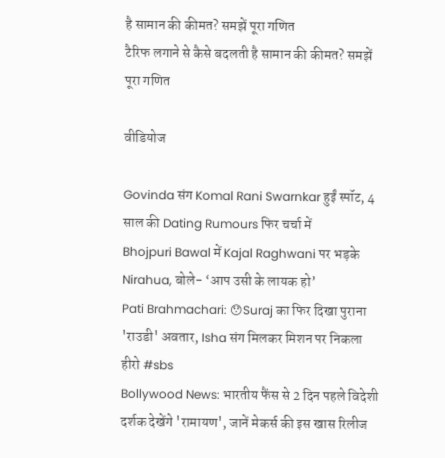है सामान की कीमत? समझें पूरा गणित
टैरिफ लगाने से कैसे बदलती है सामान की कीमत? समझें पूरा गणित

वीडियोज

Govinda संग Komal Rani Swarnkar हुईं स्पॉट, 4 साल की Dating Rumours फिर चर्चा में
Bhojpuri Bawal में Kajal Raghwani पर भड़के Nirahua, बोले- ‘आप उसी के लायक हो’
Pati Brahmachari: 😯Suraj का फिर दिखा पुराना 'राउडी' अवतार, Isha संग मिलकर मिशन पर निकला हीरो #sbs
Bollywood News: भारतीय फैंस से 2 दिन पहले विदेशी दर्शक देखेंगे 'रामायण', जानें मेकर्स की इस खास रिलीज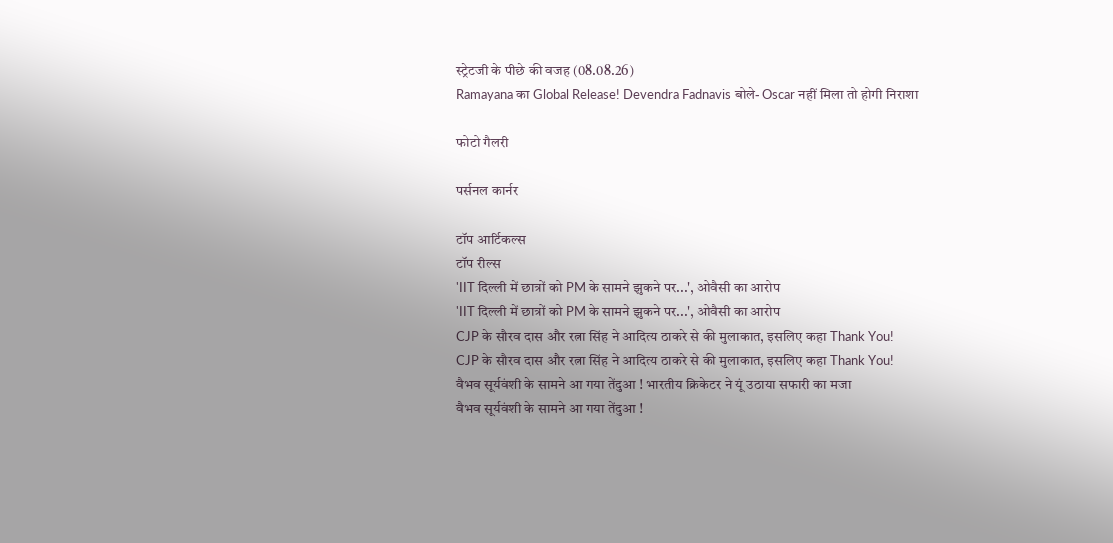स्ट्रेटजी के पीछे की वजह (08.08.26)
Ramayana का Global Release! Devendra Fadnavis बोले- Oscar नहीं मिला तो होगी निराशा

फोटो गैलरी

पर्सनल कार्नर

टॉप आर्टिकल्स
टॉप रील्स
'IIT दिल्ली में छात्रों को PM के सामने झुकने पर...', ओवैसी का आरोप
'IIT दिल्ली में छात्रों को PM के सामने झुकने पर...', ओवैसी का आरोप
CJP के सौरव दास और रत्ना सिंह ने आदित्य ठाकरे से की मुलाकात, इसलिए कहा Thank You!
CJP के सौरव दास और रत्ना सिंह ने आदित्य ठाकरे से की मुलाकात, इसलिए कहा Thank You!
वैभव सूर्यवंशी के सामने आ गया तेंदुआ ! भारतीय क्रिकेटर ने यूं उठाया सफारी का मजा
वैभव सूर्यवंशी के सामने आ गया तेंदुआ !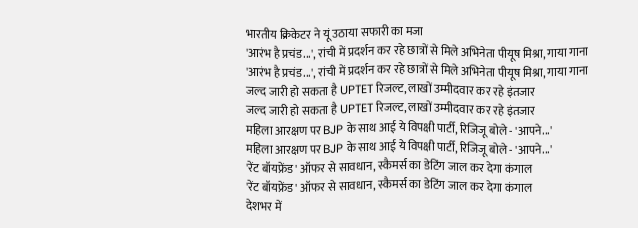भारतीय क्रिकेटर ने यूं उठाया सफारी का मजा
'आरंभ है प्रचंड...', रांची में प्रदर्शन कर रहे छात्रों से मिले अभिनेता पीयूष मिश्रा, गाया गाना
'आरंभ है प्रचंड...', रांची में प्रदर्शन कर रहे छात्रों से मिले अभिनेता पीयूष मिश्रा, गाया गाना
जल्द जारी हो सकता है UPTET रिजल्ट, लाखों उम्मीदवार कर रहे इंतजार
जल्द जारी हो सकता है UPTET रिजल्ट, लाखों उम्मीदवार कर रहे इंतजार
महिला आरक्षण पर BJP के साथ आई ये विपक्षी पार्टी, रिजिजू बोले - 'आपने...'
महिला आरक्षण पर BJP के साथ आई ये विपक्षी पार्टी, रिजिजू बोले - 'आपने...'
'रेंट बॉयफ्रेंड' ऑफर से सावधान, स्कैमर्स का डेटिंग जाल कर देगा कंगाल
'रेंट बॉयफ्रेंड' ऑफर से सावधान, स्कैमर्स का डेटिंग जाल कर देगा कंगाल
देशभर में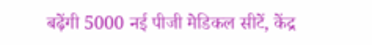बढ़ेंगी 5000 नई पीजी मेडिकल सीटें, केंद्र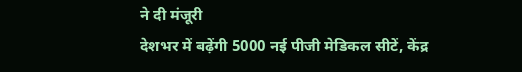ने दी मंजूरी
देशभर में बढ़ेंगी 5000 नई पीजी मेडिकल सीटें, केंद्र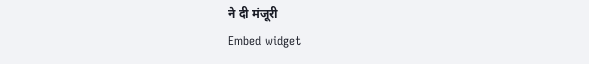ने दी मंजूरी
Embed widget